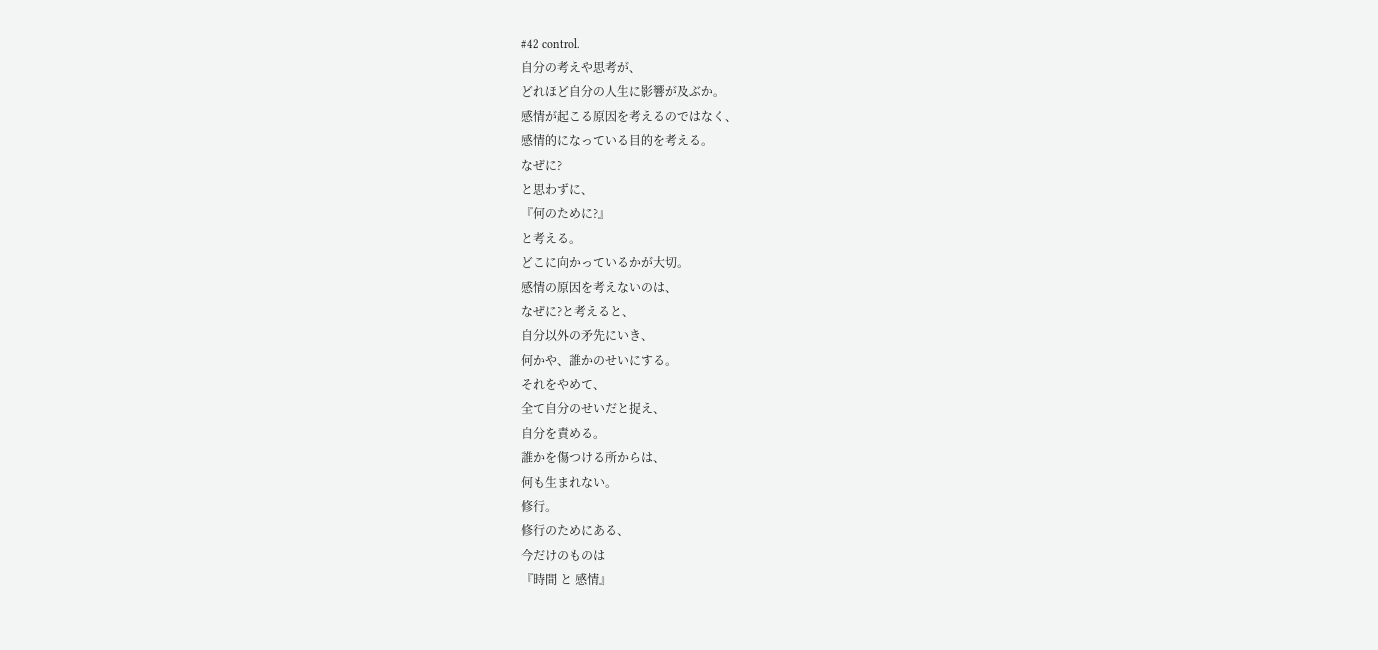#42 control.
自分の考えや思考が、
どれほど自分の人生に影響が及ぶか。
感情が起こる原因を考えるのではなく、
感情的になっている目的を考える。
なぜに?
と思わずに、
『何のために?』
と考える。
どこに向かっているかが大切。
感情の原因を考えないのは、
なぜに?と考えると、
自分以外の矛先にいき、
何かや、誰かのせいにする。
それをやめて、
全て自分のせいだと捉え、
自分を責める。
誰かを傷つける所からは、
何も生まれない。
修行。
修行のためにある、
今だけのものは
『時間 と 感情』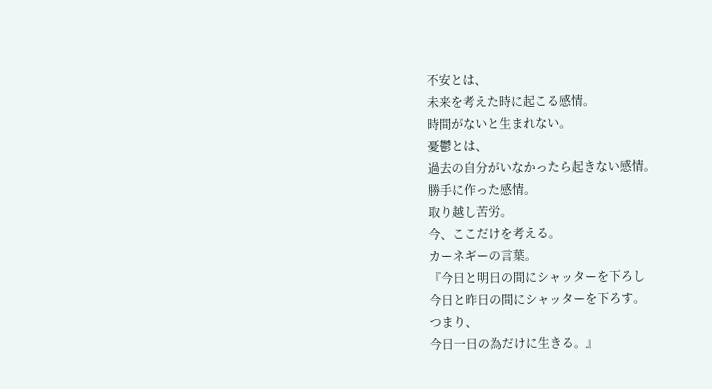不安とは、
未来を考えた時に起こる感情。
時間がないと生まれない。
憂鬱とは、
過去の自分がいなかったら起きない感情。
勝手に作った感情。
取り越し苦労。
今、ここだけを考える。
カーネギーの言葉。
『今日と明日の間にシャッターを下ろし
今日と昨日の間にシャッターを下ろす。
つまり、
今日一日の為だけに生きる。』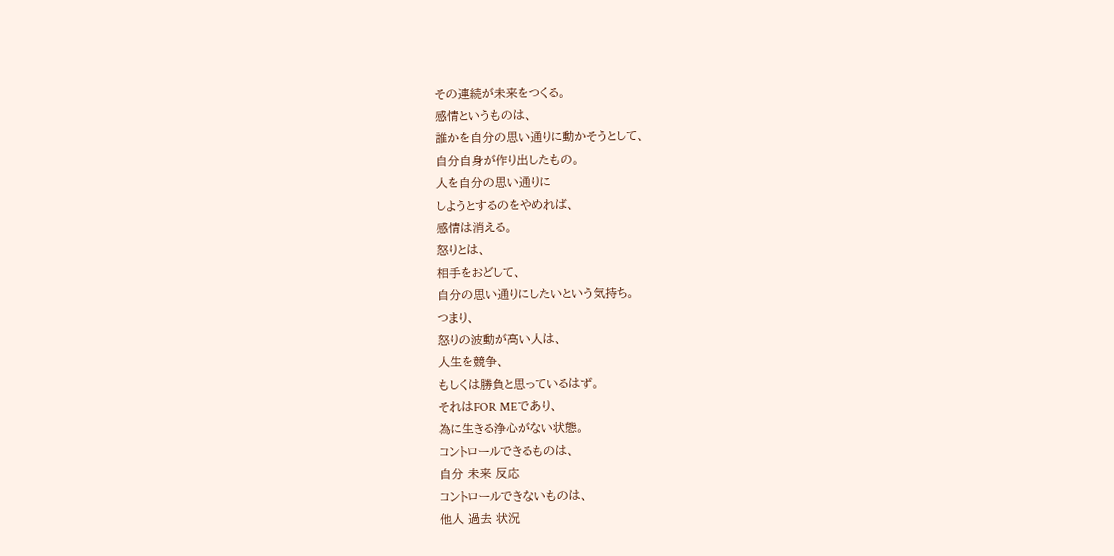その連続が未来をつくる。
感情というものは、
誰かを自分の思い通りに動かそうとして、
自分自身が作り出したもの。
人を自分の思い通りに
しようとするのをやめれば、
感情は消える。
怒りとは、
相手をおどして、
自分の思い通りにしたいという気持ち。
つまり、
怒りの波動が高い人は、
人生を競争、
もしくは勝負と思っているはず。
それはFOR MEであり、
為に生きる浄心がない状態。
コントロールできるものは、
自分 未来 反応
コントロールできないものは、
他人 過去 状況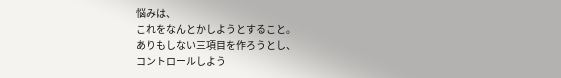悩みは、
これをなんとかしようとすること。
ありもしない三項目を作ろうとし、
コントロールしよう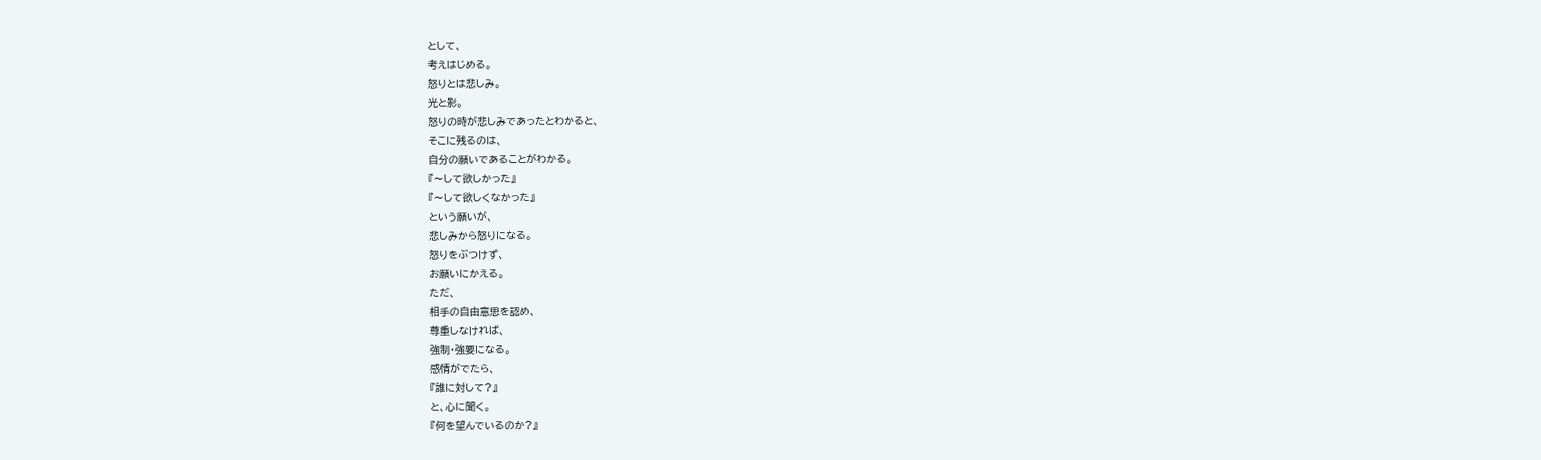として、
考えはじめる。
怒りとは悲しみ。
光と影。
怒りの時が悲しみであったとわかると、
そこに残るのは、
自分の願いであることがわかる。
『〜して欲しかった』
『〜して欲しくなかった』
という願いが、
悲しみから怒りになる。
怒りをぶつけず、
お願いにかえる。
ただ、
相手の自由意思を認め、
尊重しなければ、
強制・強要になる。
感情がでたら、
『誰に対して?』
と、心に聞く。
『何を望んでいるのか?』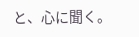と、心に聞く。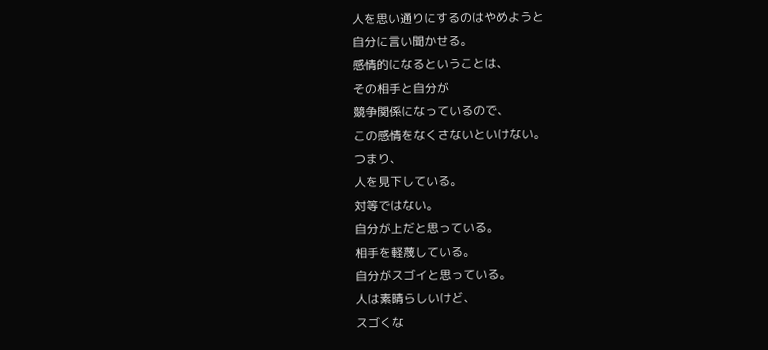人を思い通りにするのはやめようと
自分に言い聞かせる。
感情的になるということは、
その相手と自分が
競争関係になっているので、
この感情をなくさないといけない。
つまり、
人を見下している。
対等ではない。
自分が上だと思っている。
相手を軽蔑している。
自分がスゴイと思っている。
人は素晴らしいけど、
スゴくな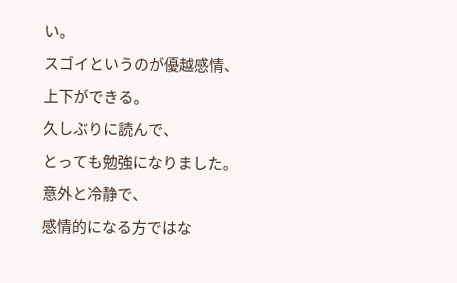い。
スゴイというのが優越感情、
上下ができる。
久しぶりに読んで、
とっても勉強になりました。
意外と冷静で、
感情的になる方ではな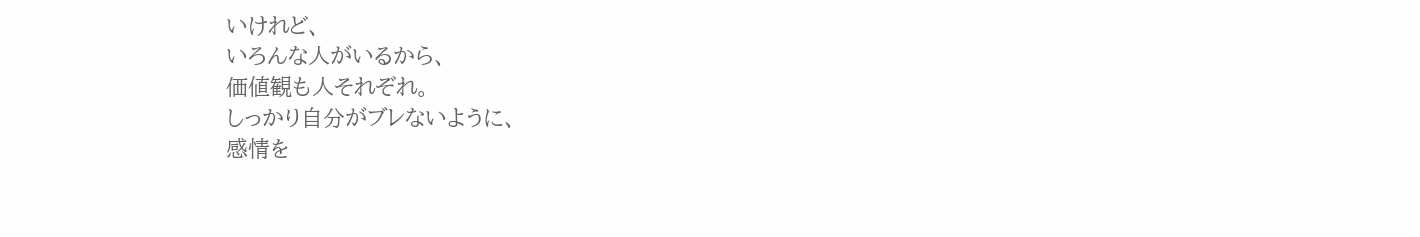いけれど、
いろんな人がいるから、
価値観も人それぞれ。
しっかり自分がブレないように、
感情を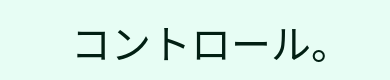コントロール。